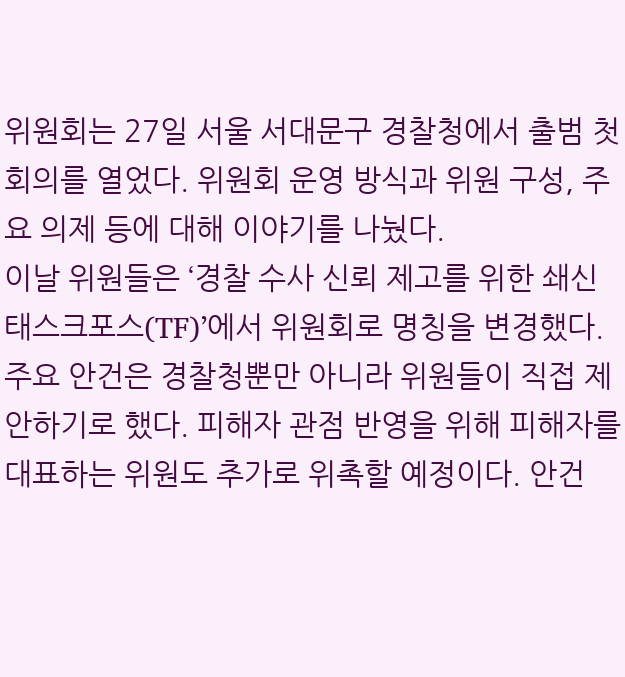위원회는 27일 서울 서대문구 경찰청에서 출범 첫 회의를 열었다. 위원회 운영 방식과 위원 구성, 주요 의제 등에 대해 이야기를 나눴다.
이날 위원들은 ‘경찰 수사 신뢰 제고를 위한 쇄신 태스크포스(TF)’에서 위원회로 명칭을 변경했다.
주요 안건은 경찰청뿐만 아니라 위원들이 직접 제안하기로 했다. 피해자 관점 반영을 위해 피해자를 대표하는 위원도 추가로 위촉할 예정이다. 안건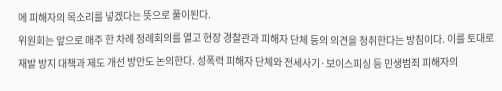에 피해자의 목소리를 넣겠다는 뜻으로 풀이된다.
위원회는 앞으로 매주 한 차례 정례회의를 열고 현장 경찰관과 피해자 단체 등의 의견을 청취한다는 방침이다. 이를 토대로 재발 방지 대책과 제도 개선 방안도 논의한다. 성폭력 피해자 단체와 전세사기·보이스피싱 등 민생범죄 피해자의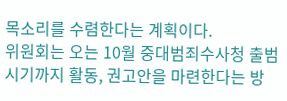목소리를 수렴한다는 계획이다.
위원회는 오는 10월 중대범죄수사청 출범 시기까지 활동, 권고안을 마련한다는 방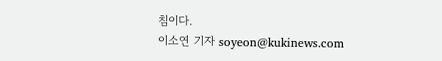침이다.
이소연 기자 soyeon@kukinews.com